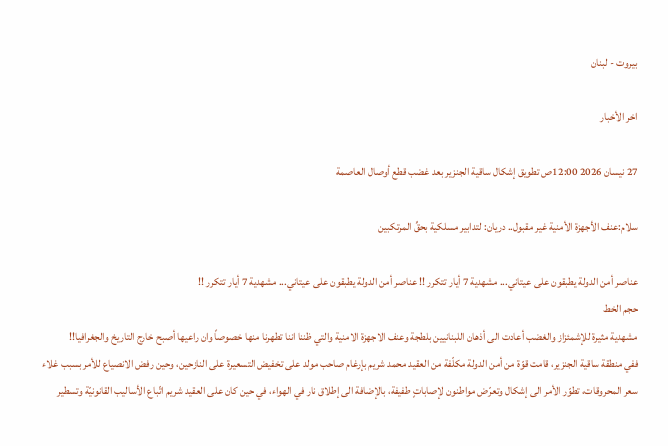بيروت - لبنان

اخر الأخبار

27 نيسان 2026 12:00ص تطويق إشكال ساقية الجنزير بعد غضب قطع أوصال العاصمة

سلام:عنف الأجهزة الأمنية غير مقبول.. دريان: لتدابير مسلكية بحقِّ المرتكبين

عناصر أمن الدولة يطبقون على عيتاني... مشهدية 7 أيار تتكرر !! عناصر أمن الدولة يطبقون على عيتاني... مشهدية 7 أيار تتكرر !!
حجم الخط
مشهدية مثيرة للإشمئزاز والغضب أعادت الى أذهان اللبنانيين بلطجة وعنف الاجهزة الامنية والتي ظننا اننا تطهرنا منها خصوصاً وان راعيها أصبح خارج التاريخ والجغرافيا!!
ففي منطقة ساقية الجنزير، قامت قوّة من أمن الدولة مكلّفة من العقيد محمد شريم بإرغام صاحب مولد على تخفيض التسعيرة على النازحين، وحين رفض الانصياع للأمر بسبب غلاء سعر المحروقات، تطوّر الأمر الى إشكال وتعرّض مواطنون لإصاباتٍ طفيفة، بالإضافة الى إطلاق نار في الهواء، في حين كان على العقيد شريم اتّباع الأساليب القانونيّة وتسطير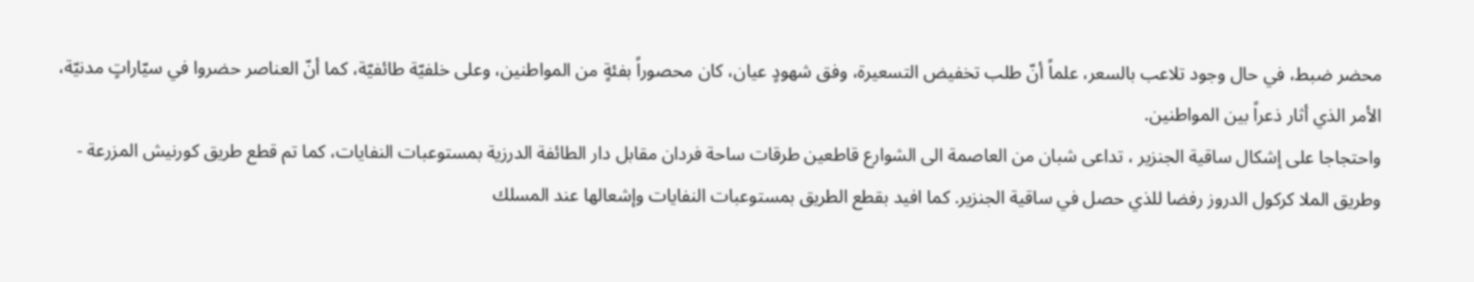محضر ضبط، في حال وجود تلاعب بالسعر، علماً أنّ طلب تخفيض التسعيرة، وفق شهودٍ عيان، كان محصوراً بفئةٍ من المواطنين، وعلى خلفيّة طائفيّة، كما أنّ العناصر حضروا في سيّاراتٍ مدنيّة، الأمر الذي أثار ذعراً بين المواطنين.
واحتجاجا على إشكال ساقية الجنزير ، تداعى شبان من العاصمة الى الشوارع قاطعين طرقات ساحة فردان مقابل دار الطائفة الدرزية بمستوعبات النفايات، كما تم قطع طريق كورنيش المزرعة - وطريق الملا كركول الدروز رفضا للذي حصل في ساقية الجنزير. كما افيد بقطع الطريق بمستوعبات النفايات وإشعالها عند المسلك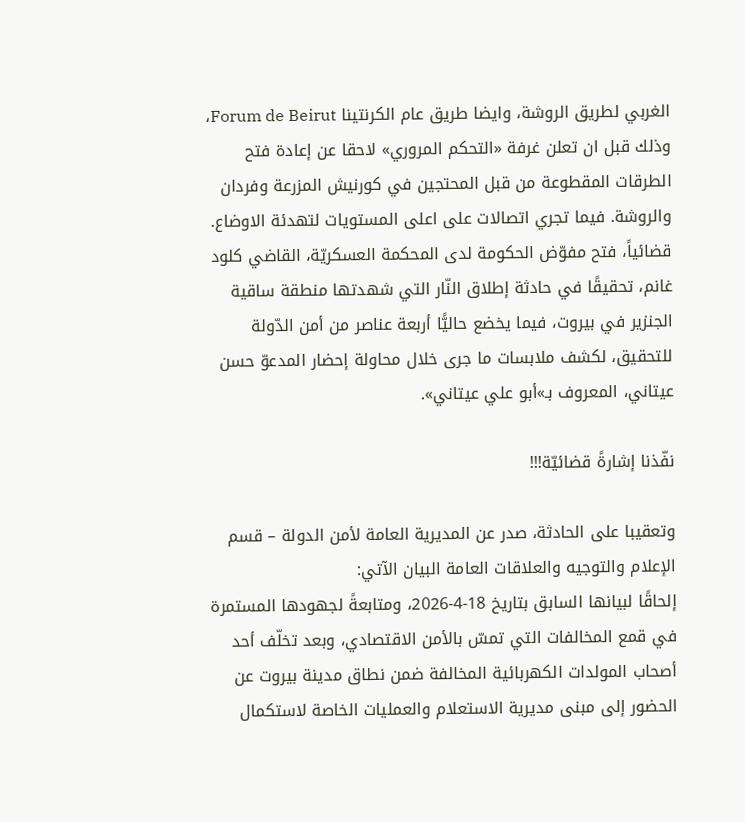الغربي لطريق الروشة، وايضا طريق عام الكرنتينا Forum de Beirut،  وذلك قبل ان تعلن غرفة «التحكم المروري» لاحقا عن إعادة فتح الطرقات المقطوعة من قبل المحتجين في كورنيش المزرعة وفردان والروشة. فيما تجري اتصالات على اعلى المستويات لتهدئة الاوضاع.
قضائياً، فتح مفوّض الحكومة لدى المحكمة العسكريّة، القاضي كلود غانم، تحقيقًا في حادثة إطلاق النّار التي شهدتها منطقة ساقية الجنزير في بيروت، فيما يخضع حاليًّا أربعة عناصر من أمن الدّولة للتحقيق، لكشف ملابسات ما جرى خلال محاولة إحضار المدعوّ حسن عيتاني، المعروف بـ»أبو علي عيتاني».

نفّذنا إشارةً قضائيّة!!!

وتعقيبا على الحادثة، صدر عن المديرية العامة لأمن الدولة – قسم الإعلام والتوجيه والعلاقات العامة البيان الآتي:
إلحاقًا لبيانها السابق بتاريخ 18-4-2026، ومتابعةً لجهودها المستمرة في قمع المخالفات التي تمسّ بالأمن الاقتصادي، وبعد تخلّف أحد أصحاب المولدات الكهربائية المخالفة ضمن نطاق مدينة بيروت عن الحضور إلى مبنى مديرية الاستعلام والعمليات الخاصة لاستكمال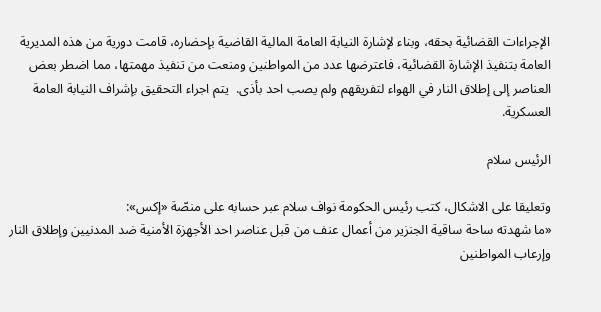الإجراءات القضائية بحقه، وبناء لإشارة النيابة العامة المالية القاضية بإحضاره، قامت دورية من هذه المديرية العامة بتنفيذ الإشارة القضائية، فاعترضها عدد من المواطنين ومنعت من تنفيذ مهمتها، مما اضطر بعض العناصر إلى إطلاق النار في الهواء لتفريقهم ولم يصب احد بأذى.  يتم اجراء التحقيق بإشراف النيابة العامة العسكرية.

الرئيس سلام

وتعليقا على الاشكال، كتب رئيس الحكومة نواف سلام عبر حسابه على منصّة «إكس»:
«ما شهدته ساحة ساقية الجنزير من أعمال عنف من قبل عناصر احد الأجهزة الأمنية ضد المدنيين وإطلاق النار  وإرعاب المواطنين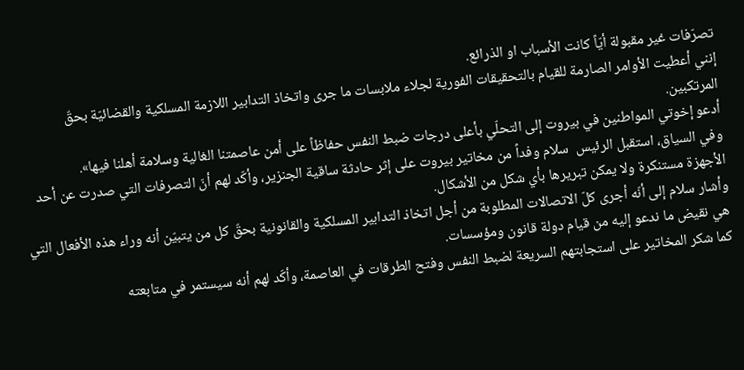تصرّفات غير مقبولة أيّاً كانت الأسباب او الذرائع.
إنني أعطيت الأوامر الصارمة للقيام بالتحقيقات الفورية لجلاء ملابسات ما جرى واتخاذ التدابير اللازمة المسلكية والقضائيّة بحقّ المرتكبين.
أدعو إخوتي المواطنين في بيروت إلى التحلّي بأعلى درجات ضبط النفس حفاظاً على أمن عاصمتنا الغالية وسلامة أهلنا فيها».
وفي السياق، استقبل الرئيس  سلام وفداً من مخاتير بيروت على إثر حادثة ساقية الجنزير، وأكّد لهم أنّ التصرفات التي صدرت عن أحد الأجهزة مستنكرة ولا يمكن تبريرها بأي شكل من الأشكال.
وأشار سلام إلى أنّه أجرى كلّ الاتصالات المطلوبة من أجل اتخاذ التدابير المسلكية والقانونية بحقّ كل من يتبيّن أنه وراء هذه الأفعال التي هي نقيض ما ندعو إليه من قيام دولة قانون ومؤسسات.
كما شكر المخاتير على استجابتهم السريعة لضبط النفس وفتح الطرقات في العاصمة، وأكّد لهم أنه سيستمر في متابعته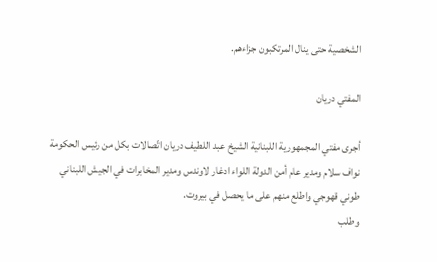الشخصية حتى ينال المرتكبون جزاءهم.

المفتي دريان

أجرى مفتي المجمهورية اللبنانية الشيخ عبد اللطيف دريان اتّصالات بكل من رئيس الحكومة نواف سلام ومدير عام أمن الدولة اللواء ادغار لاوندس ومدير المخابرات في الجيش اللبناني طوني قهوجي واطلع منهم على ما يحصل في بيروت.
وطلب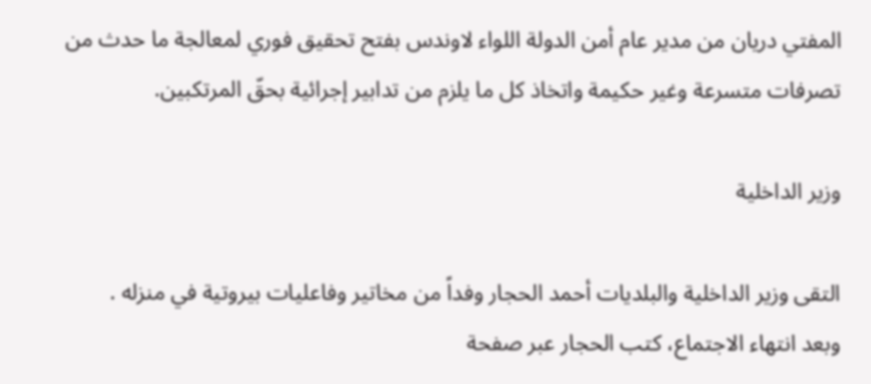المفتي دريان من مدير عام أمن الدولة اللواء لاوندس بفتح تحقيق فوري لمعالجة ما حدث من تصرفات متسرعة وغير حكيمة واتخاذ كل ما يلزم من تدابير إجرائية بحقّ المرتكبين.

وزير الداخلية

التقى وزير الداخلية والبلديات أحمد الحجار وفداً من مخاتير وفاعليات بيروتية في منزله .
وبعد انتهاء الاجتماع، كتب الحجار عبر صفحة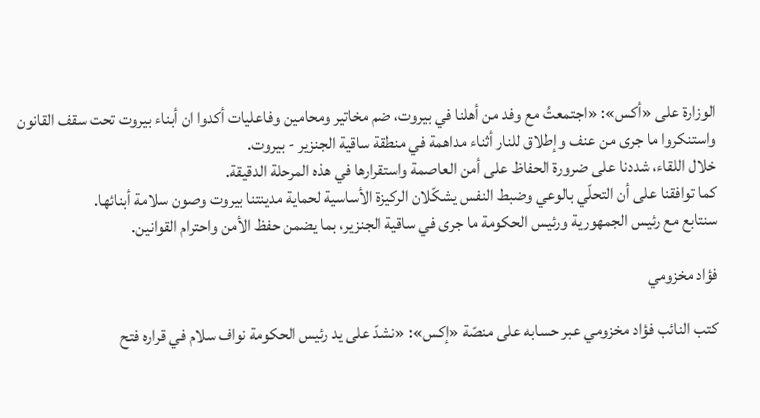الوزارة على «أكس»: «اجتمعتُ مع وفد من أهلنا في بيروت، ضم مخاتير ومحامين وفاعليات أكدوا ان أبناء بيروت تحت سقف القانون واستنكروا ما جرى من عنف وإطلاق للنار أثناء مداهمة في منطقة ساقية الجنزير - بيروت.
خلال اللقاء، شددنا على ضرورة الحفاظ على أمن العاصمة واستقرارها في هذه المرحلة الدقيقة.
كما توافقنا على أن التحلّي بالوعي وضبط النفس يشكّلان الركيزة الأساسية لحماية مدينتنا بيروت وصون سلامة أبنائها.
سنتابع مع رئيس الجمهورية ورئيس الحكومة ما جرى في ساقية الجنزير، بما يضمن حفظ الأمن واحترام القوانين.

فؤاد مخزومي

كتب النائب فؤاد مخزومي عبر حسابه على منصّة «إكس»: «نشدّ على يد رئيس الحكومة نواف سلام في قراره فتح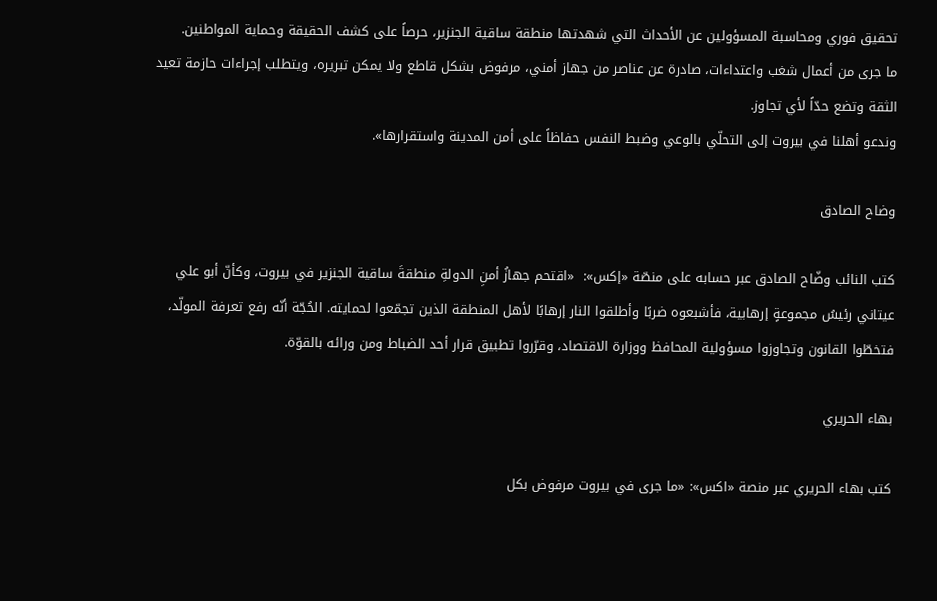تحقيق فوري ومحاسبة المسؤولين عن الأحداث التي شهدتها منطقة ساقية الجنزير، حرصاً على كشف الحقيقة وحماية المواطنين.
ما جرى من أعمال شغب واعتداءات، صادرة عن عناصر من جهاز أمني، مرفوض بشكل قاطع ولا يمكن تبريره، ويتطلب إجراءات حازمة تعيد الثقة وتضع حدّاً لأي تجاوز.
وندعو أهلنا في بيروت إلى التحلّي بالوعي وضبط النفس حفاظاً على أمن المدينة واستقرارها».

وضاح الصادق

كتب النائب وضّاح الصادق عبر حسابه على منصّة «إكس»:  «اقتحم جهازُ أمنِ الدولةِ منطقةَ ساقية الجنزير في بيروت، وكأنّ أبو علي عيتاني رئيسُ مجموعةٍ إرهابية، فأشبعوه ضربًا وأطلقوا النار إرهابًا لأهل المنطقة الذين تجمّعوا لحمايته. الحُجّة أنّه رفع تعرفة المولّد، فتخطّوا القانون وتجاوزوا مسؤولية المحافظ ووزارة الاقتصاد، وقرّروا تطبيق قرار أحد الضباط ومن ورائه بالقوّة.

بهاء الحريري

كتب بهاء الحريري عبر منصة «اكس»: «ما جرى في بيروت مرفوض بكل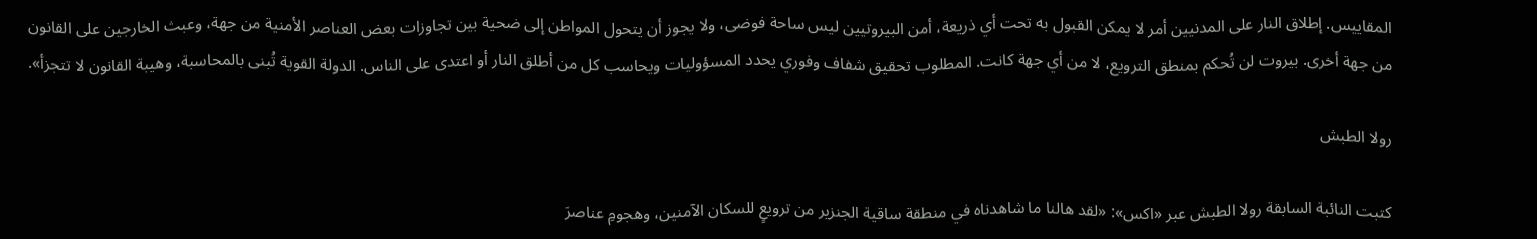المقاييس. إطلاق النار على المدنيين أمر لا يمكن القبول به تحت أي ذريعة، أمن البيروتيين ليس ساحة فوضى، ولا يجوز أن يتحول المواطن إلى ضحية بين تجاوزات بعض العناصر الأمنية من جهة، وعبث الخارجين على القانون من جهة أخرى. بيروت لن تُحكم بمنطق الترويع، لا من أي جهة كانت. المطلوب تحقيق شفاف وفوري يحدد المسؤوليات ويحاسب كل من أطلق النار أو اعتدى على الناس. الدولة القوية تُبنى بالمحاسبة، وهيبة القانون لا تتجزأ».

رولا الطبش

كتبت النائبة السابقة رولا الطبش عبر «اكس»: «لقد هالنا ما شاهدناه في منطقة ساقية الجنزير من ترويعٍ للسكان الآمنين، وهجومِ عناصرَ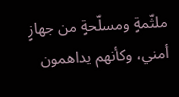ملثّمةٍ ومسلّحةٍ من جهازٍ أمني، وكأنهم يداهمون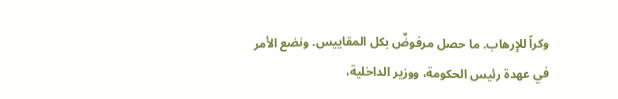وكراً للإرهاب. ما حصل مرفوضٌ بكل المقاييس. ونضع الأمر في عهدة رئيس الحكومة، ووزير الداخلية،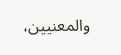والمعنيين،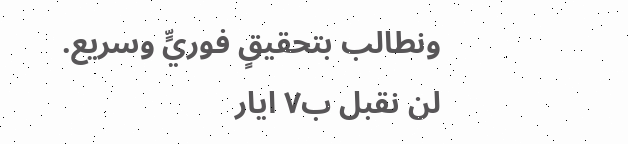ونطالب بتحقيقٍ فوريٍّ وسريع. لن نقبل ب٧ ايار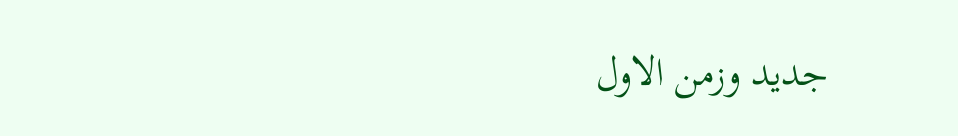جديد وزمن الاول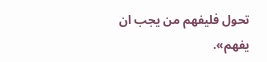تحول فليفهم من يجب ان يفهم».